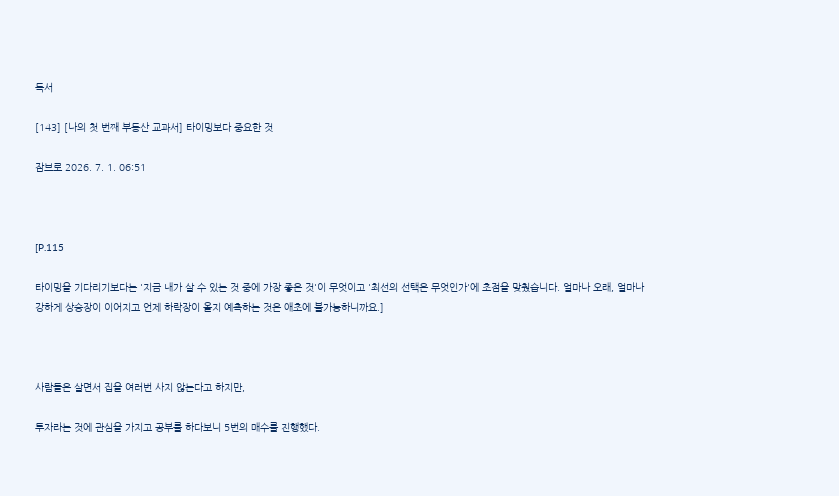독서

[143] [나의 첫 번째 부동산 교과서] 타이밍보다 중요한 것

잠브로 2026. 7. 1. 06:51



[P.115

타이밍을 기다리기보다는 '지금 내가 살 수 있는 것 중에 가장 좋은 것'이 무엇이고 '최선의 선택은 무엇인가'에 초점을 맞췄습니다. 얼마나 오래, 얼마나 강하게 상승장이 이어지고 언제 하락장이 올지 예측하는 것은 애초에 불가능하니까요.]



사람들은 살면서 집을 여러번 사지 않는다고 하지만,

투자라는 것에 관심을 가지고 공부를 하다보니 5번의 매수를 진행했다.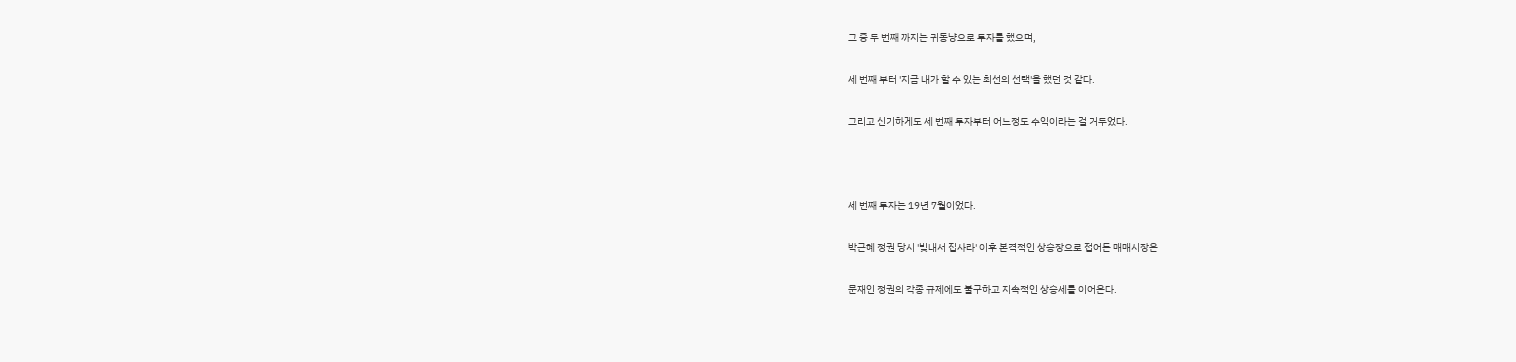그 중 두 번째 까지는 귀동냥으로 투자를 했으며,

세 번째 부터 '지금 내가 할 수 있는 최선의 선택'을 했던 것 같다.

그리고 신기하게도 세 번째 투자부터 어느정도 수익이라는 걸 거두었다.



세 번째 투자는 19년 7월이었다.

박근혜 정권 당시 '빚내서 집사라' 이후 본격적인 상승장으로 접어든 매매시장은

문재인 정권의 각종 규제에도 불구하고 지속적인 상승세를 이어온다.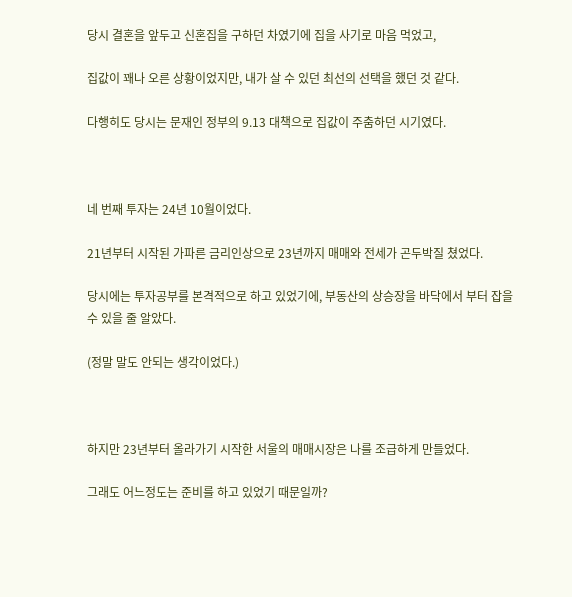당시 결혼을 앞두고 신혼집을 구하던 차였기에 집을 사기로 마음 먹었고,

집값이 꽤나 오른 상황이었지만, 내가 살 수 있던 최선의 선택을 했던 것 같다.

다행히도 당시는 문재인 정부의 9.13 대책으로 집값이 주춤하던 시기였다.



네 번째 투자는 24년 10월이었다.

21년부터 시작된 가파른 금리인상으로 23년까지 매매와 전세가 곤두박질 쳤었다.

당시에는 투자공부를 본격적으로 하고 있었기에, 부동산의 상승장을 바닥에서 부터 잡을 수 있을 줄 알았다.

(정말 말도 안되는 생각이었다.)



하지만 23년부터 올라가기 시작한 서울의 매매시장은 나를 조급하게 만들었다.

그래도 어느정도는 준비를 하고 있었기 때문일까?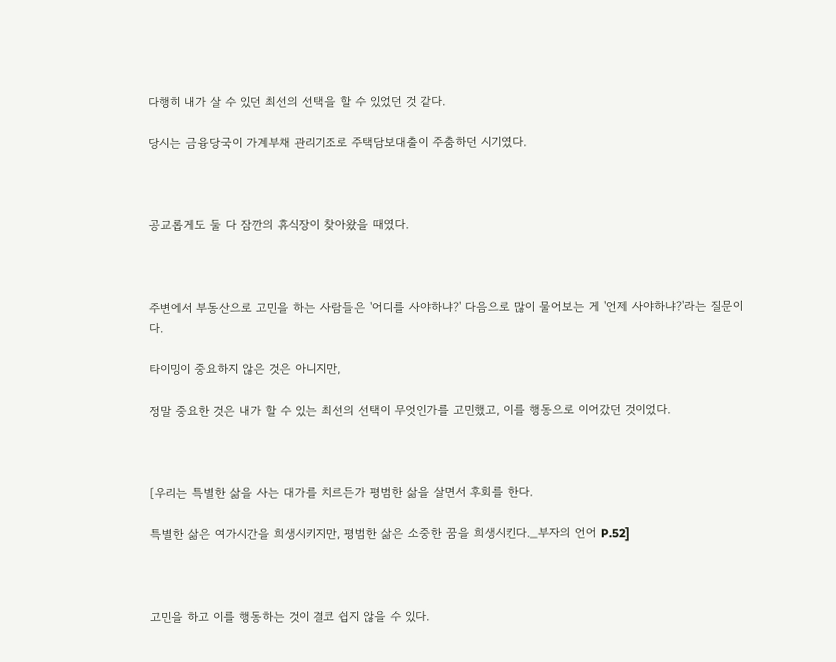다행히 내가 살 수 있던 최선의 선택을 할 수 있었던 것 같다.

당시는 금융당국이 가계부채 관리기조로 주택담보대출이 주춤하던 시기였다.



공교롭게도 둘 다 잠깐의 휴식장이 찾아왔을 때였다.



주변에서 부동산으로 고민을 하는 사람들은 '어디를 사야하냐?' 다음으로 많이 물어보는 게 '언제 사야하냐?'라는 질문이다.

타이밍이 중요하지 않은 것은 아니지만,

정말 중요한 것은 내가 할 수 있는 최선의 선택이 무엇인가를 고민했고, 이를 행동으로 이어갔던 것이었다.



[우리는 특별한 삶을 사는 대가를 치르든가 평범한 삶을 살면서 후회를 한다.

특별한 삶은 여가시간을 희생시키지만, 평범한 삶은 소중한 꿈을 희생시킨다._부자의 언어 P.52]



고민을 하고 이를 행동하는 것이 결코 쉽지 않을 수 있다.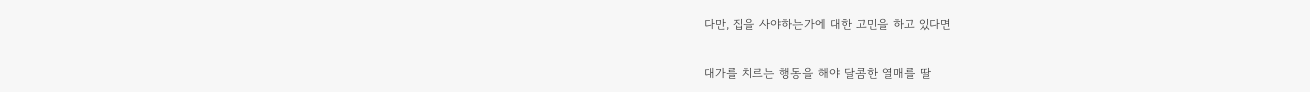다만, 집을 사야하는가에 대한 고민을 하고 있다면

대가를 치르는 행동을 해야 달콤한 열매를 딸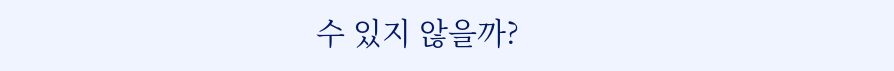수 있지 않을까?